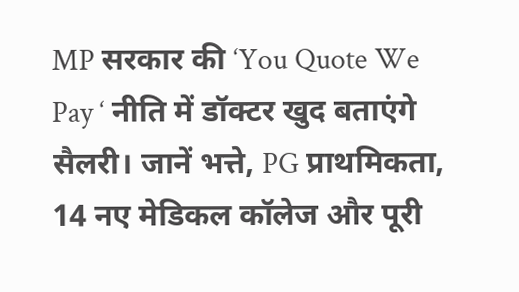MP सरकार की ‘You Quote We Pay ‘ नीति में डॉक्टर खुद बताएंगे सैलरी। जानें भत्ते, PG प्राथमिकता, 14 नए मेडिकल कॉलेज और पूरी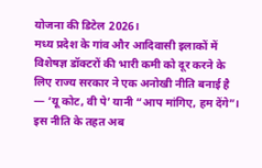योजना की डिटेल 2026।
मध्य प्रदेश के गांव और आदिवासी इलाकों में विशेषज्ञ डॉक्टरों की भारी कमी को दूर करने के लिए राज्य सरकार ने एक अनोखी नीति बनाई है — ‘यू कोट, वी पे’ यानी “आप मांगिए, हम देंगे”। इस नीति के तहत अब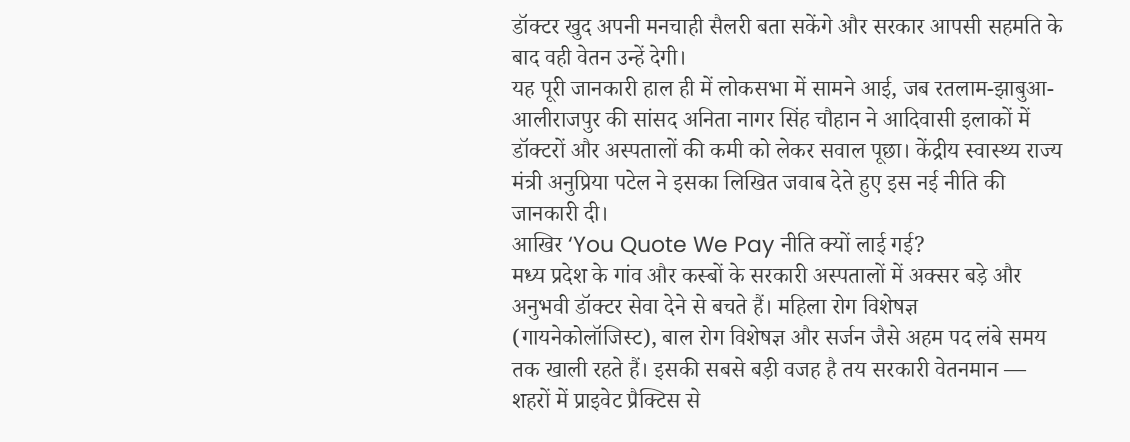डॉक्टर खुद अपनी मनचाही सैलरी बता सकेंगे और सरकार आपसी सहमति के बाद वही वेतन उन्हें देगी।
यह पूरी जानकारी हाल ही में लोकसभा में सामने आई, जब रतलाम-झाबुआ-आलीराजपुर की सांसद अनिता नागर सिंह चौहान ने आदिवासी इलाकों में डॉक्टरों और अस्पतालों की कमी को लेकर सवाल पूछा। केंद्रीय स्वास्थ्य राज्य मंत्री अनुप्रिया पटेल ने इसका लिखित जवाब देते हुए इस नई नीति की जानकारी दी।
आखिर ‘You Quote We Pay नीति क्यों लाई गई?
मध्य प्रदेश के गांव और कस्बों के सरकारी अस्पतालों में अक्सर बड़े और अनुभवी डॉक्टर सेवा देने से बचते हैं। महिला रोग विशेषज्ञ (गायनेकोलॉजिस्ट), बाल रोग विशेषज्ञ और सर्जन जैसे अहम पद लंबे समय तक खाली रहते हैं। इसकी सबसे बड़ी वजह है तय सरकारी वेतनमान — शहरों में प्राइवेट प्रैक्टिस से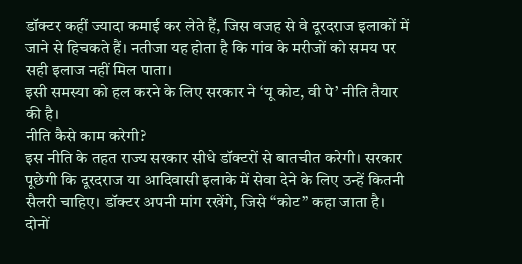डॉक्टर कहीं ज्यादा कमाई कर लेते हैं, जिस वजह से वे दूरदराज इलाकों में जाने से हिचकते हैं। नतीजा यह होता है कि गांव के मरीजों को समय पर सही इलाज नहीं मिल पाता।
इसी समस्या को हल करने के लिए सरकार ने ‘यू कोट, वी पे’ नीति तैयार की है।
नीति कैसे काम करेगी?
इस नीति के तहत राज्य सरकार सीधे डॉक्टरों से बातचीत करेगी। सरकार पूछेगी कि दूरदराज या आदिवासी इलाके में सेवा देने के लिए उन्हें कितनी सैलरी चाहिए। डॉक्टर अपनी मांग रखेंगे, जिसे “कोट” कहा जाता है। दोनों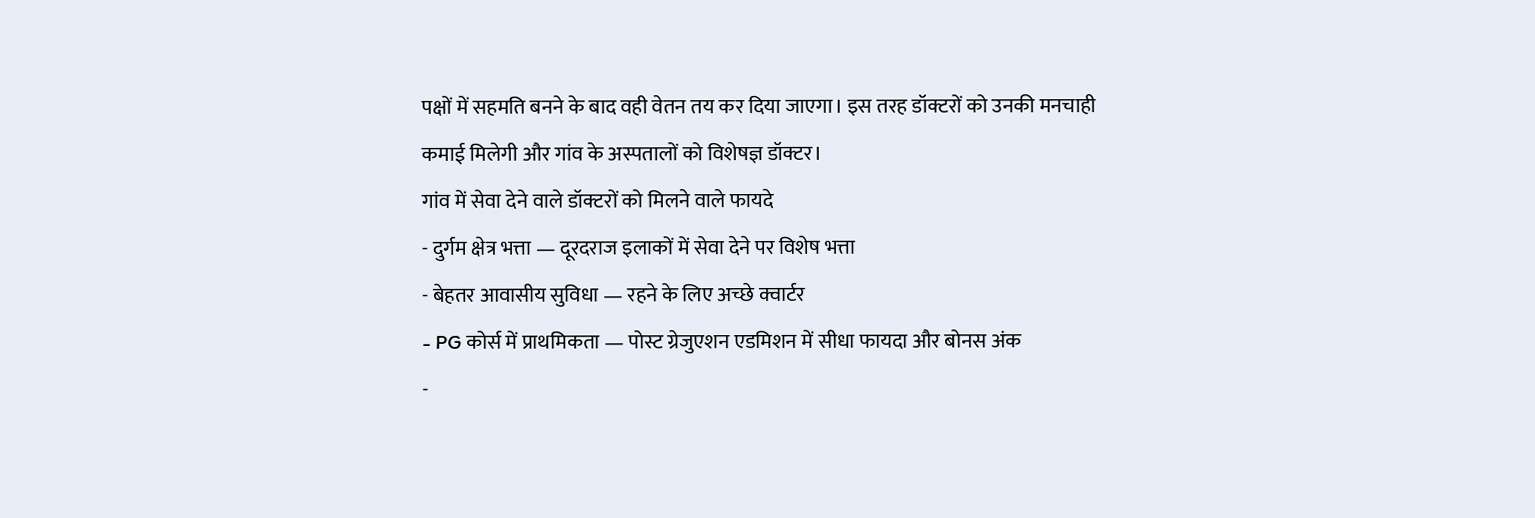पक्षों में सहमति बनने के बाद वही वेतन तय कर दिया जाएगा। इस तरह डॉक्टरों को उनकी मनचाही कमाई मिलेगी और गांव के अस्पतालों को विशेषज्ञ डॉक्टर।
गांव में सेवा देने वाले डॉक्टरों को मिलने वाले फायदे
- दुर्गम क्षेत्र भत्ता — दूरदराज इलाकों में सेवा देने पर विशेष भत्ता
- बेहतर आवासीय सुविधा — रहने के लिए अच्छे क्वार्टर
- PG कोर्स में प्राथमिकता — पोस्ट ग्रेजुएशन एडमिशन में सीधा फायदा और बोनस अंक
-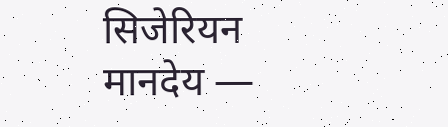सिजेरियन मानदेय —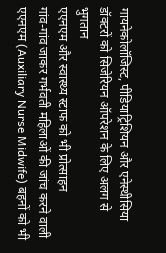गायनेकोलॉजिस्ट, पीडियाट्रिशियन और एनेस्थीसिया डॉक्टरों को सिजेरियन ऑपरेशन के लिए अलग से भुगतान
एएनएम और स्वास्थ्य स्टाफ को भी प्रोत्साहन
गांव-गांव जाकर गर्भवती महिलाओं की जांच करने वाली एएनएम (Auxiliary Nurse Midwife) बहनों को भी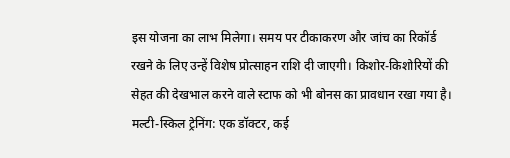इस योजना का लाभ मिलेगा। समय पर टीकाकरण और जांच का रिकॉर्ड रखने के लिए उन्हें विशेष प्रोत्साहन राशि दी जाएगी। किशोर-किशोरियों की सेहत की देखभाल करने वाले स्टाफ को भी बोनस का प्रावधान रखा गया है।
मल्टी-स्किल ट्रेनिंग: एक डॉक्टर, कई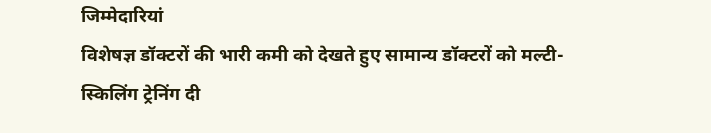जिम्मेदारियां
विशेषज्ञ डॉक्टरों की भारी कमी को देखते हुए सामान्य डॉक्टरों को मल्टी-स्किलिंग ट्रेनिंग दी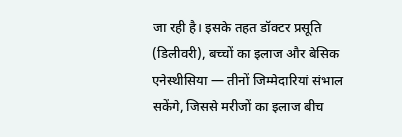जा रही है। इसके तहत डॉक्टर प्रसूति (डिलीवरी), बच्चों का इलाज और बेसिक एनेस्थीसिया — तीनों जिम्मेदारियां संभाल सकेंगे, जिससे मरीजों का इलाज बीच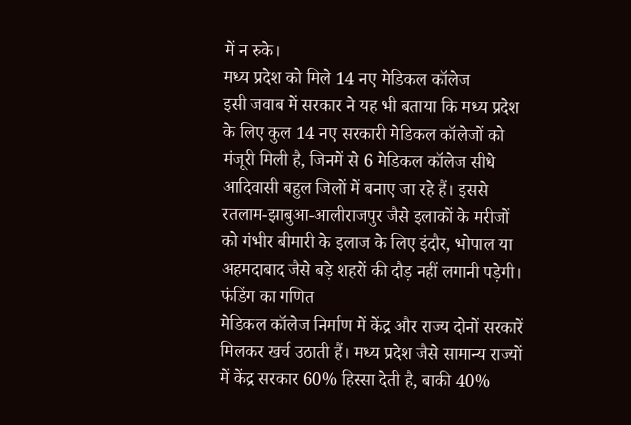में न रुके।
मध्य प्रदेश को मिले 14 नए मेडिकल कॉलेज
इसी जवाब में सरकार ने यह भी बताया कि मध्य प्रदेश के लिए कुल 14 नए सरकारी मेडिकल कॉलेजों को मंजूरी मिली है, जिनमें से 6 मेडिकल कॉलेज सीधे आदिवासी बहुल जिलों में बनाए जा रहे हैं। इससे रतलाम-झाबुआ-आलीराजपुर जैसे इलाकों के मरीजों को गंभीर बीमारी के इलाज के लिए इंदौर, भोपाल या अहमदाबाद जैसे बड़े शहरों की दौड़ नहीं लगानी पड़ेगी।
फंडिंग का गणित
मेडिकल कॉलेज निर्माण में केंद्र और राज्य दोनों सरकारें मिलकर खर्च उठाती हैं। मध्य प्रदेश जैसे सामान्य राज्यों में केंद्र सरकार 60% हिस्सा देती है, बाकी 40%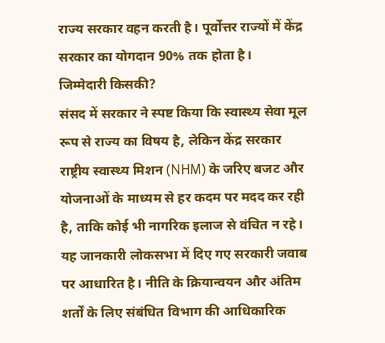राज्य सरकार वहन करती है। पूर्वोत्तर राज्यों में केंद्र सरकार का योगदान 90% तक होता है।
जिम्मेदारी किसकी?
संसद में सरकार ने स्पष्ट किया कि स्वास्थ्य सेवा मूल रूप से राज्य का विषय है, लेकिन केंद्र सरकार राष्ट्रीय स्वास्थ्य मिशन (NHM) के जरिए बजट और योजनाओं के माध्यम से हर कदम पर मदद कर रही है, ताकि कोई भी नागरिक इलाज से वंचित न रहे।
यह जानकारी लोकसभा में दिए गए सरकारी जवाब पर आधारित है। नीति के क्रियान्वयन और अंतिम शर्तों के लिए संबंधित विभाग की आधिकारिक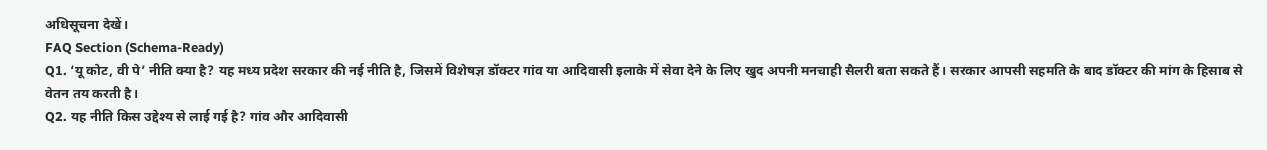अधिसूचना देखें।
FAQ Section (Schema-Ready)
Q1. ‘यू कोट, वी पे’ नीति क्या है? यह मध्य प्रदेश सरकार की नई नीति है, जिसमें विशेषज्ञ डॉक्टर गांव या आदिवासी इलाके में सेवा देने के लिए खुद अपनी मनचाही सैलरी बता सकते हैं। सरकार आपसी सहमति के बाद डॉक्टर की मांग के हिसाब से वेतन तय करती है।
Q2. यह नीति किस उद्देश्य से लाई गई है? गांव और आदिवासी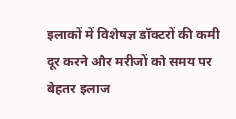इलाकों में विशेषज्ञ डॉक्टरों की कमी दूर करने और मरीजों को समय पर बेहतर इलाज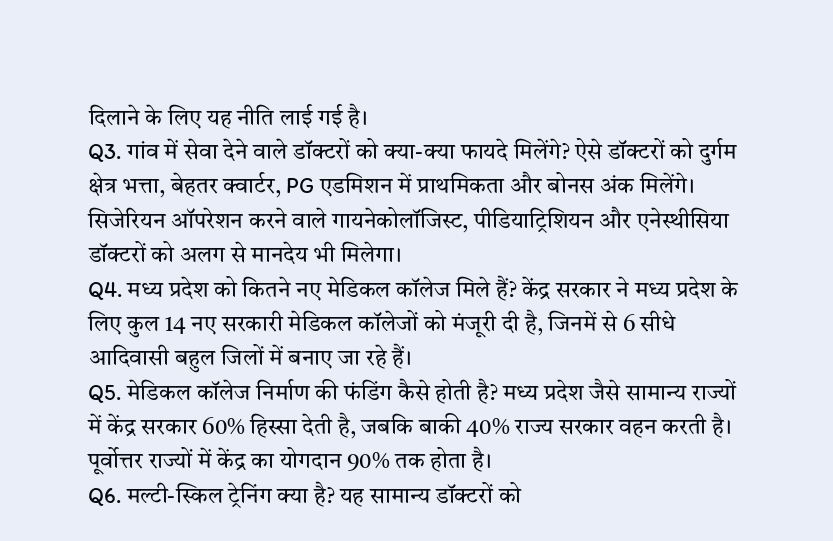दिलाने के लिए यह नीति लाई गई है।
Q3. गांव में सेवा देने वाले डॉक्टरों को क्या-क्या फायदे मिलेंगे? ऐसे डॉक्टरों को दुर्गम क्षेत्र भत्ता, बेहतर क्वार्टर, PG एडमिशन में प्राथमिकता और बोनस अंक मिलेंगे। सिजेरियन ऑपरेशन करने वाले गायनेकोलॉजिस्ट, पीडियाट्रिशियन और एनेस्थीसिया डॉक्टरों को अलग से मानदेय भी मिलेगा।
Q4. मध्य प्रदेश को कितने नए मेडिकल कॉलेज मिले हैं? केंद्र सरकार ने मध्य प्रदेश के लिए कुल 14 नए सरकारी मेडिकल कॉलेजों को मंजूरी दी है, जिनमें से 6 सीधे आदिवासी बहुल जिलों में बनाए जा रहे हैं।
Q5. मेडिकल कॉलेज निर्माण की फंडिंग कैसे होती है? मध्य प्रदेश जैसे सामान्य राज्यों में केंद्र सरकार 60% हिस्सा देती है, जबकि बाकी 40% राज्य सरकार वहन करती है। पूर्वोत्तर राज्यों में केंद्र का योगदान 90% तक होता है।
Q6. मल्टी-स्किल ट्रेनिंग क्या है? यह सामान्य डॉक्टरों को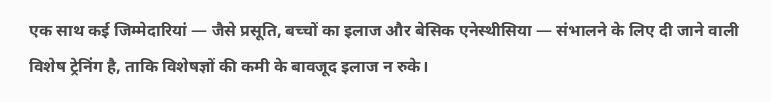एक साथ कई जिम्मेदारियां — जैसे प्रसूति, बच्चों का इलाज और बेसिक एनेस्थीसिया — संभालने के लिए दी जाने वाली विशेष ट्रेनिंग है, ताकि विशेषज्ञों की कमी के बावजूद इलाज न रुके।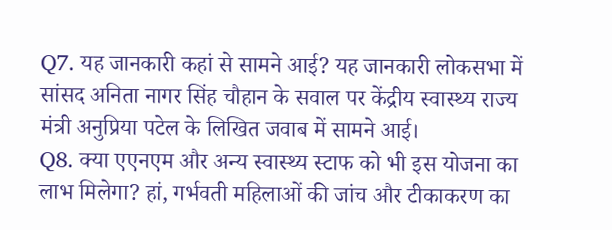Q7. यह जानकारी कहां से सामने आई? यह जानकारी लोकसभा में सांसद अनिता नागर सिंह चौहान के सवाल पर केंद्रीय स्वास्थ्य राज्य मंत्री अनुप्रिया पटेल के लिखित जवाब में सामने आई।
Q8. क्या एएनएम और अन्य स्वास्थ्य स्टाफ को भी इस योजना का लाभ मिलेगा? हां, गर्भवती महिलाओं की जांच और टीकाकरण का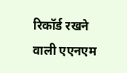रिकॉर्ड रखने वाली एएनएम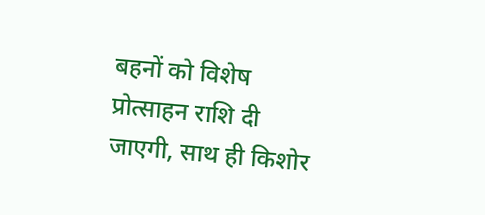बहनों को विशेष प्रोत्साहन राशि दी जाएगी, साथ ही किशोर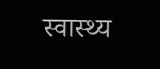स्वास्थ्य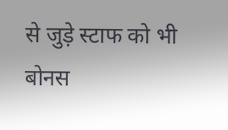से जुड़े स्टाफ को भी बोनस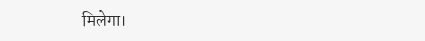मिलेगा।